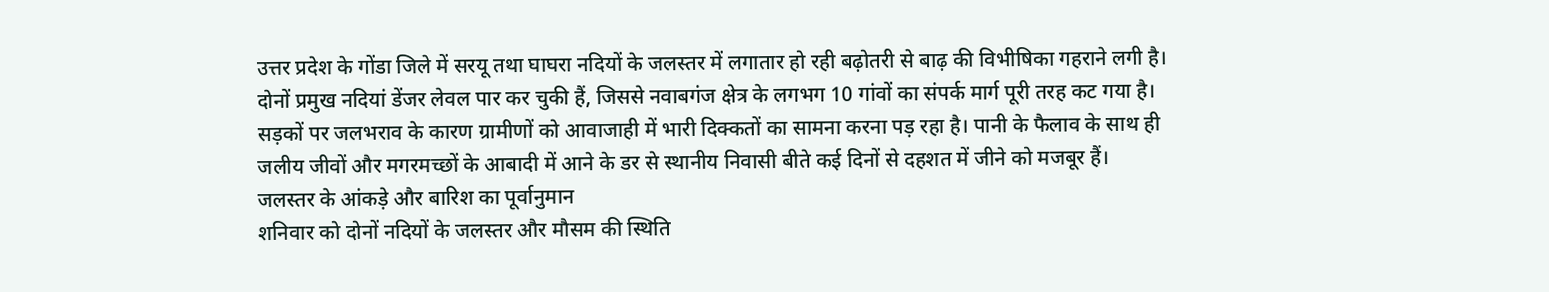उत्तर प्रदेश के गोंडा जिले में सरयू तथा घाघरा नदियों के जलस्तर में लगातार हो रही बढ़ोतरी से बाढ़ की विभीषिका गहराने लगी है। दोनों प्रमुख नदियां डेंजर लेवल पार कर चुकी हैं, जिससे नवाबगंज क्षेत्र के लगभग 10 गांवों का संपर्क मार्ग पूरी तरह कट गया है। सड़कों पर जलभराव के कारण ग्रामीणों को आवाजाही में भारी दिक्कतों का सामना करना पड़ रहा है। पानी के फैलाव के साथ ही जलीय जीवों और मगरमच्छों के आबादी में आने के डर से स्थानीय निवासी बीते कई दिनों से दहशत में जीने को मजबूर हैं।
जलस्तर के आंकड़े और बारिश का पूर्वानुमान
शनिवार को दोनों नदियों के जलस्तर और मौसम की स्थिति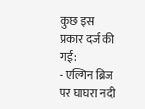कुछ इस प्रकार दर्ज की गई:
- एल्गिन ब्रिज पर घाघरा नदी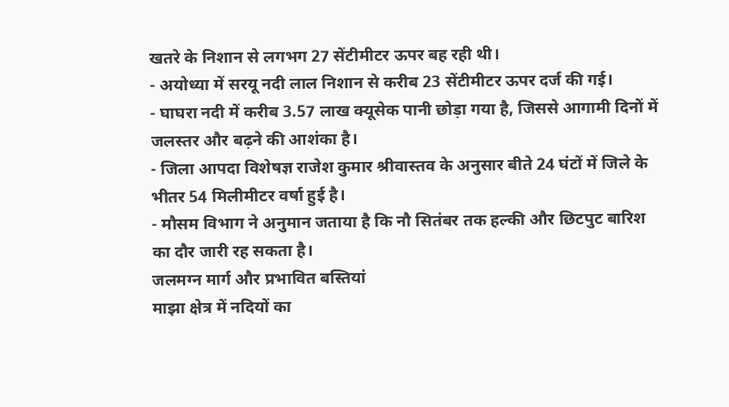खतरे के निशान से लगभग 27 सेंटीमीटर ऊपर बह रही थी।
- अयोध्या में सरयू नदी लाल निशान से करीब 23 सेंटीमीटर ऊपर दर्ज की गई।
- घाघरा नदी में करीब 3.57 लाख क्यूसेक पानी छोड़ा गया है, जिससे आगामी दिनों में जलस्तर और बढ़ने की आशंका है।
- जिला आपदा विशेषज्ञ राजेश कुमार श्रीवास्तव के अनुसार बीते 24 घंटों में जिले के भीतर 54 मिलीमीटर वर्षा हुई है।
- मौसम विभाग ने अनुमान जताया है कि नौ सितंबर तक हल्की और छिटपुट बारिश का दौर जारी रह सकता है।
जलमग्न मार्ग और प्रभावित बस्तियां
माझा क्षेत्र में नदियों का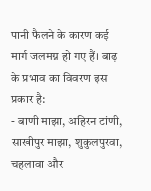पानी फैलने के कारण कई मार्ग जलमग्न हो गए हैं। बाढ़ के प्रभाव का विवरण इस प्रकार है:
- बाणी माझा, अहिरन टांणी, साखीपुर माझा, शुकुलपुरवा, चहलावा और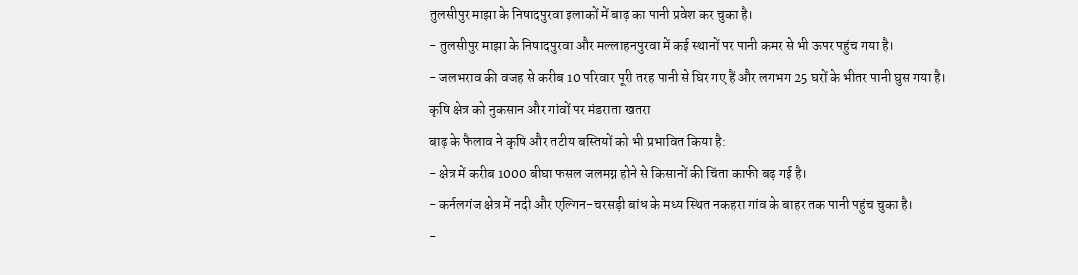तुलसीपुर माझा के निषादपुरवा इलाकों में बाढ़ का पानी प्रवेश कर चुका है।
- तुलसीपुर माझा के निषादपुरवा और मल्लाहनपुरवा में कई स्थानों पर पानी कमर से भी ऊपर पहुंच गया है।
- जलभराव की वजह से करीब 10 परिवार पूरी तरह पानी से घिर गए हैं और लगभग 25 घरों के भीतर पानी घुस गया है।
कृषि क्षेत्र को नुकसान और गांवों पर मंडराता खतरा
बाढ़ के फैलाव ने कृषि और तटीय बस्तियों को भी प्रभावित किया है:
- क्षेत्र में करीब 1000 बीघा फसल जलमग्न होने से किसानों की चिंता काफी बढ़ गई है।
- कर्नलगंज क्षेत्र में नदी और एल्गिन-चरसड़ी बांध के मध्य स्थित नकहरा गांव के बाहर तक पानी पहुंच चुका है।
-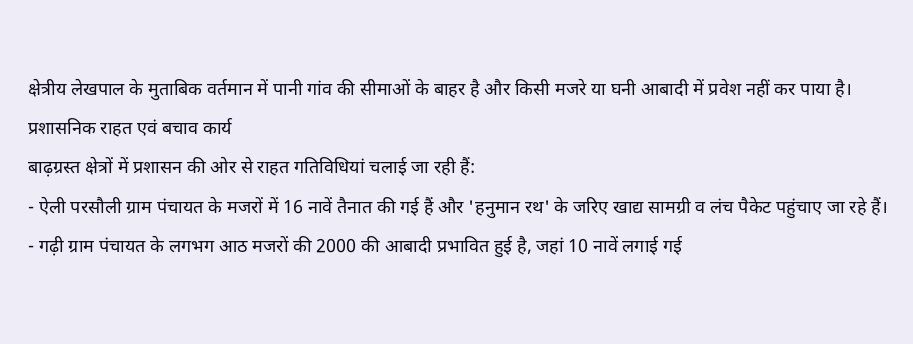क्षेत्रीय लेखपाल के मुताबिक वर्तमान में पानी गांव की सीमाओं के बाहर है और किसी मजरे या घनी आबादी में प्रवेश नहीं कर पाया है।
प्रशासनिक राहत एवं बचाव कार्य
बाढ़ग्रस्त क्षेत्रों में प्रशासन की ओर से राहत गतिविधियां चलाई जा रही हैं:
- ऐली परसौली ग्राम पंचायत के मजरों में 16 नावें तैनात की गई हैं और 'हनुमान रथ' के जरिए खाद्य सामग्री व लंच पैकेट पहुंचाए जा रहे हैं।
- गढ़ी ग्राम पंचायत के लगभग आठ मजरों की 2000 की आबादी प्रभावित हुई है, जहां 10 नावें लगाई गई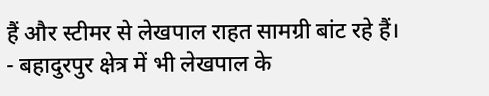हैं और स्टीमर से लेखपाल राहत सामग्री बांट रहे हैं।
- बहादुरपुर क्षेत्र में भी लेखपाल के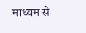माध्यम से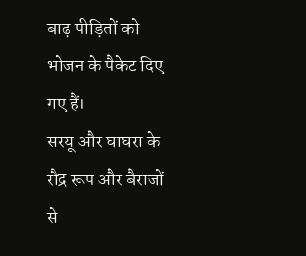बाढ़ पीड़ितों को भोजन के पैकेट दिए गए हैं।
सरयू और घाघरा के रौद्र रूप और बैराजों से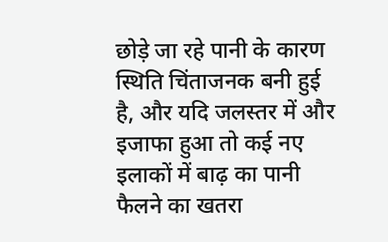छोड़े जा रहे पानी के कारण स्थिति चिंताजनक बनी हुई है, और यदि जलस्तर में और इजाफा हुआ तो कई नए इलाकों में बाढ़ का पानी फैलने का खतरा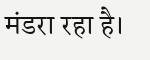मंडरा रहा है।